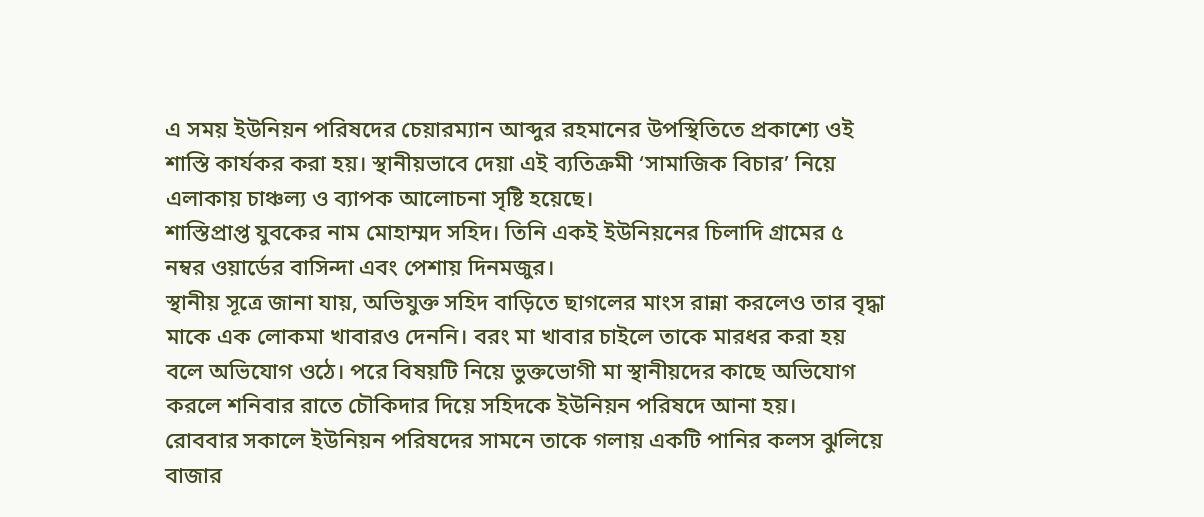এ সময় ইউনিয়ন পরিষদের চেয়ারম্যান আব্দুর রহমানের উপস্থিতিতে প্রকাশ্যে ওই শাস্তি কার্যকর করা হয়। স্থানীয়ভাবে দেয়া এই ব্যতিক্রমী ‘সামাজিক বিচার’ নিয়ে এলাকায় চাঞ্চল্য ও ব্যাপক আলোচনা সৃষ্টি হয়েছে।
শাস্তিপ্রাপ্ত যুবকের নাম মোহাম্মদ সহিদ। তিনি একই ইউনিয়নের চিলাদি গ্রামের ৫ নম্বর ওয়ার্ডের বাসিন্দা এবং পেশায় দিনমজুর।
স্থানীয় সূত্রে জানা যায়, অভিযুক্ত সহিদ বাড়িতে ছাগলের মাংস রান্না করলেও তার বৃদ্ধা মাকে এক লোকমা খাবারও দেননি। বরং মা খাবার চাইলে তাকে মারধর করা হয় বলে অভিযোগ ওঠে। পরে বিষয়টি নিয়ে ভুক্তভোগী মা স্থানীয়দের কাছে অভিযোগ করলে শনিবার রাতে চৌকিদার দিয়ে সহিদকে ইউনিয়ন পরিষদে আনা হয়।
রোববার সকালে ইউনিয়ন পরিষদের সামনে তাকে গলায় একটি পানির কলস ঝুলিয়ে বাজার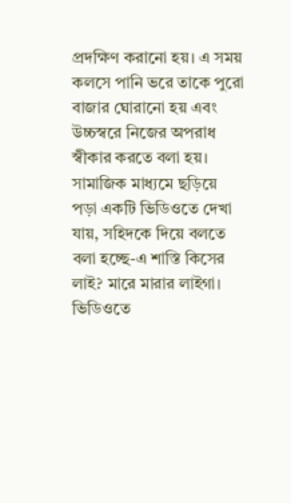প্রদক্ষিণ করানো হয়। এ সময় কলসে পানি ভরে তাকে পুরো বাজার ঘোরানো হয় এবং উচ্চস্বরে নিজের অপরাধ স্বীকার করতে বলা হয়।
সামাজিক মাধ্যমে ছড়িয়ে পড়া একটি ভিডিওতে দেখা যায়, সহিদকে দিয়ে বলতে বলা হচ্ছে-এ শাস্তি কিসের লাই? মারে মারার লাইগা।
ভিডিওতে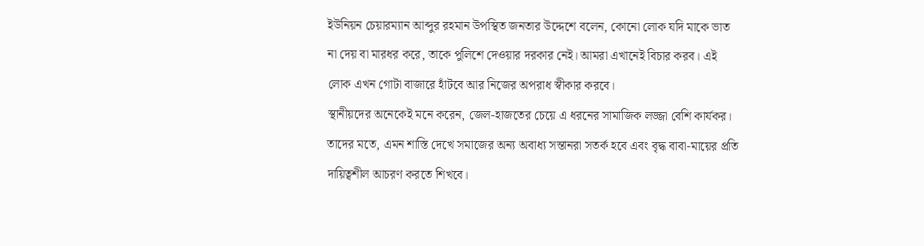ইউনিয়ন চেয়ারম্যান আব্দুর রহমান উপস্থিত জনতার উদ্দেশে বলেন, কোনো লোক যদি মাকে ভাত না দেয় বা মারধর করে, তাকে পুলিশে দেওয়ার দরকার নেই। আমরা এখানেই বিচার করব। এই লোক এখন গোটা বাজারে হাঁটবে আর নিজের অপরাধ স্বীকার করবে।
স্থানীয়দের অনেকেই মনে করেন, জেল-হাজতের চেয়ে এ ধরনের সামাজিক লজ্জা বেশি কার্যকর। তাদের মতে, এমন শাস্তি দেখে সমাজের অন্য অবাধ্য সন্তানরা সতর্ক হবে এবং বৃদ্ধ বাবা-মায়ের প্রতি দায়িত্বশীল আচরণ করতে শিখবে।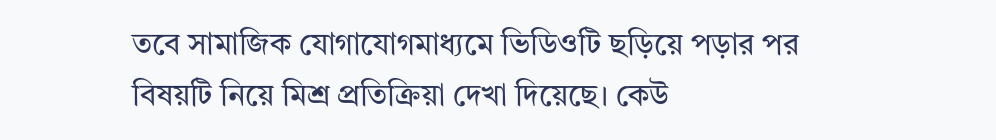তবে সামাজিক যোগাযোগমাধ্যমে ভিডিওটি ছড়িয়ে পড়ার পর বিষয়টি নিয়ে মিশ্র প্রতিক্রিয়া দেখা দিয়েছে। কেউ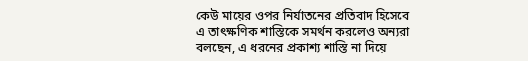কেউ মায়ের ওপর নির্যাতনের প্রতিবাদ হিসেবে এ তাৎক্ষণিক শাস্তিকে সমর্থন করলেও অন্যরা বলছেন, এ ধরনের প্রকাশ্য শাস্তি না দিয়ে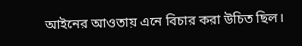আইনের আওতায় এনে বিচার করা উচিত ছিল।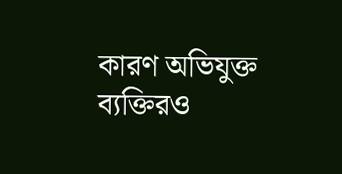কারণ অভিযুক্ত ব্যক্তিরও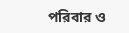পরিবার ও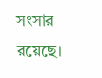সংসার রয়েছে।